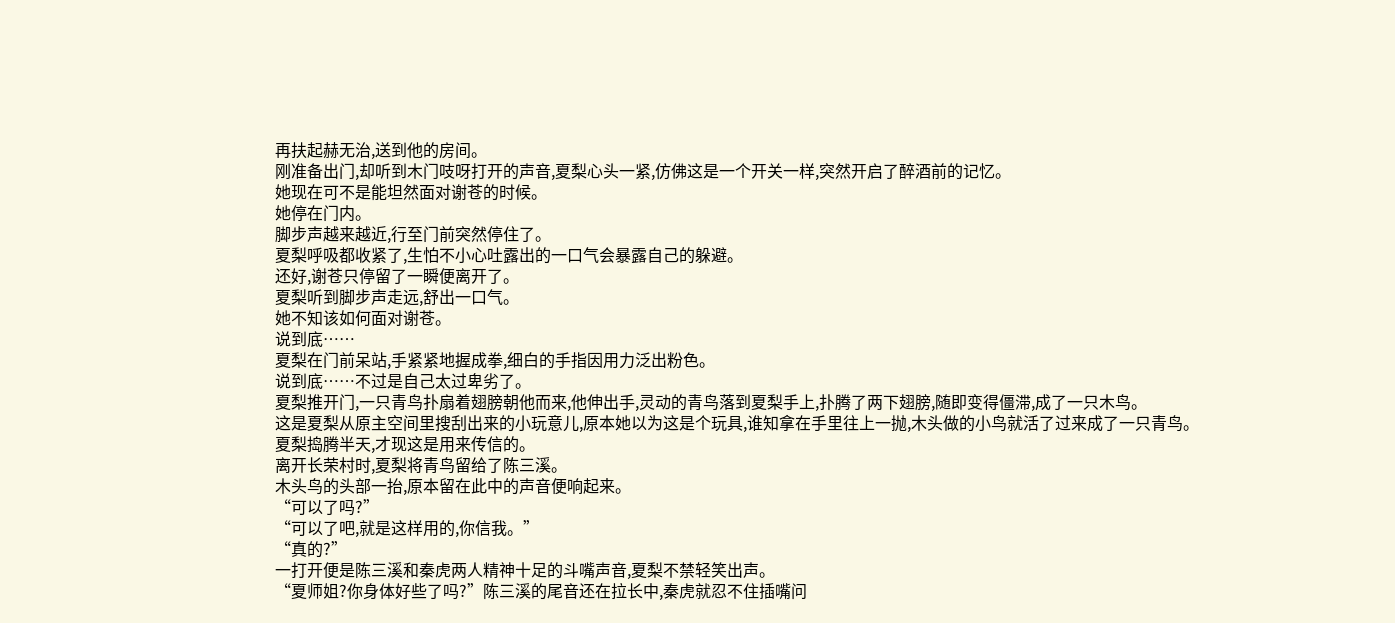再扶起赫无治,送到他的房间。
刚准备出门,却听到木门吱呀打开的声音,夏梨心头一紧,仿佛这是一个开关一样,突然开启了醉酒前的记忆。
她现在可不是能坦然面对谢苍的时候。
她停在门内。
脚步声越来越近,行至门前突然停住了。
夏梨呼吸都收紧了,生怕不小心吐露出的一口气会暴露自己的躲避。
还好,谢苍只停留了一瞬便离开了。
夏梨听到脚步声走远,舒出一口气。
她不知该如何面对谢苍。
说到底……
夏梨在门前呆站,手紧紧地握成拳,细白的手指因用力泛出粉色。
说到底……不过是自己太过卑劣了。
夏梨推开门,一只青鸟扑扇着翅膀朝他而来,他伸出手,灵动的青鸟落到夏梨手上,扑腾了两下翅膀,随即变得僵滞,成了一只木鸟。
这是夏梨从原主空间里搜刮出来的小玩意儿,原本她以为这是个玩具,谁知拿在手里往上一抛,木头做的小鸟就活了过来成了一只青鸟。
夏梨捣腾半天,才现这是用来传信的。
离开长荣村时,夏梨将青鸟留给了陈三溪。
木头鸟的头部一抬,原本留在此中的声音便响起来。
“可以了吗?”
“可以了吧,就是这样用的,你信我。”
“真的?”
一打开便是陈三溪和秦虎两人精神十足的斗嘴声音,夏梨不禁轻笑出声。
“夏师姐?你身体好些了吗?”陈三溪的尾音还在拉长中,秦虎就忍不住插嘴问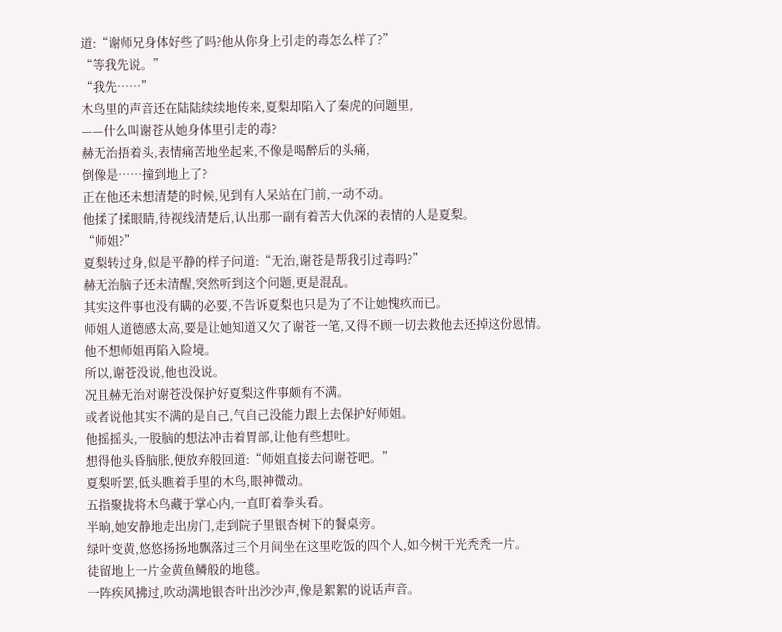道:“谢师兄身体好些了吗?他从你身上引走的毒怎么样了?”
“等我先说。”
“我先……”
木鸟里的声音还在陆陆续续地传来,夏梨却陷入了秦虎的问题里,
——什么叫谢苍从她身体里引走的毒?
赫无治捂着头,表情痛苦地坐起来,不像是喝醉后的头痛,
倒像是……撞到地上了?
正在他还未想清楚的时候,见到有人呆站在门前,一动不动。
他揉了揉眼睛,待视线清楚后,认出那一副有着苦大仇深的表情的人是夏梨。
“师姐?”
夏梨转过身,似是平静的样子问道:“无治,谢苍是帮我引过毒吗?”
赫无治脑子还未清醒,突然听到这个问题,更是混乱。
其实这件事也没有瞒的必要,不告诉夏梨也只是为了不让她愧疚而已。
师姐人道德感太高,要是让她知道又欠了谢苍一笔,又得不顾一切去救他去还掉这份恩情。
他不想师姐再陷入险境。
所以,谢苍没说,他也没说。
况且赫无治对谢苍没保护好夏梨这件事颇有不满。
或者说他其实不满的是自己,气自己没能力跟上去保护好师姐。
他摇摇头,一股脑的想法冲击着胃部,让他有些想吐。
想得他头昏脑胀,便放弃般回道:“师姐直接去问谢苍吧。”
夏梨听罢,低头瞧着手里的木鸟,眼神微动。
五指聚拢将木鸟藏于掌心内,一直盯着拳头看。
半晌,她安静地走出房门,走到院子里银杏树下的餐桌旁。
绿叶变黄,悠悠扬扬地飘落过三个月间坐在这里吃饭的四个人,如今树干光秃秃一片。
徒留地上一片金黄鱼鳞般的地毯。
一阵疾风拂过,吹动满地银杏叶出沙沙声,像是絮絮的说话声音。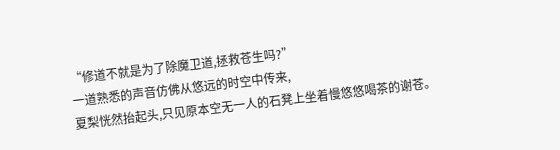“修道不就是为了除魔卫道,拯救苍生吗?”
一道熟悉的声音仿佛从悠远的时空中传来,
夏梨恍然抬起头,只见原本空无一人的石凳上坐着慢悠悠喝茶的谢苍。